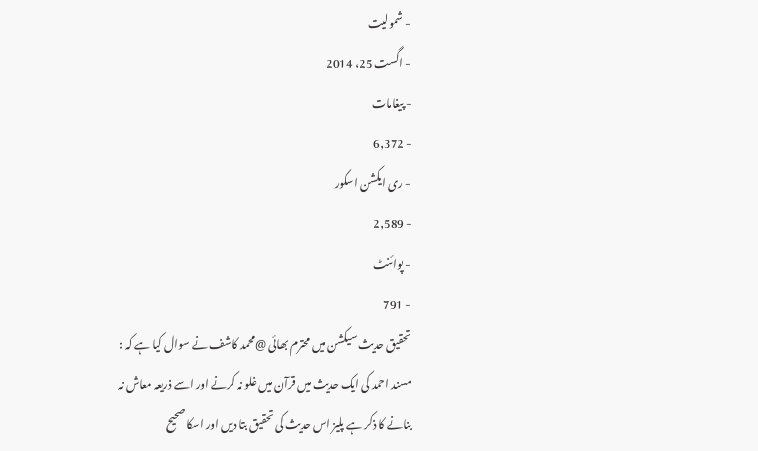- شمولیت
- اگست 25، 2014
- پیغامات
- 6,372
- ری ایکشن اسکور
- 2,589
- پوائنٹ
- 791
تحقیق حدیث سیکشن میں محترم بھائی @محمد کاشف نے سوال کیا ہے کہ :
مسند احمد کی ایک حدیث میں قرآن میں غلو نہ کرنے اور اسے ذریعہ معاش نہ بنانے کا ذکر ہے پلیز اس حدیث کی تحقیق بتا دیں اور اسکا صحیح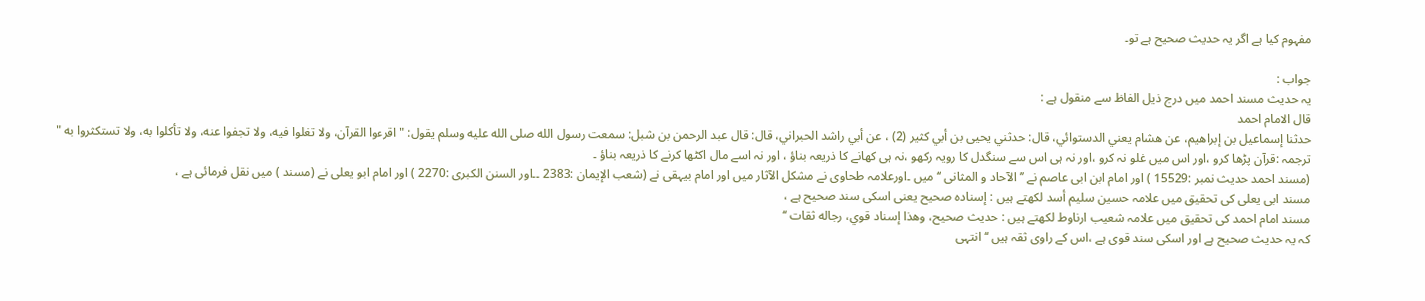مفہوم کیا ہے اگر یہ حدیث صحیح ہے تو۔

جواب :
یہ حدیث مسند احمد میں درج ذیل الفاظ سے منقول ہے :
قال الامام احمد
حدثنا إسماعيل بن إبراهيم، عن هشام يعني الدستوائي، قال: حدثني يحيى بن أبي كثير (2) ، عن أبي راشد الحبراني، قال: قال عبد الرحمن بن شبل: سمعت رسول الله صلى الله عليه وسلم يقول: " اقرءوا القرآن، ولا تغلوا فيه، ولا تجفوا عنه، ولا تأكلوا به، ولا تستكثروا به "
ترجمہ :قرآن پڑھا کرو ،اور اس میں غلو نہ کرو ،اور نہ ہی اس سے سنگدل کا رویہ رکھو ،نہ ہی کھانے کا ذریعہ بناؤ ، اور نہ اسے مال اکٹھا کرنے کا ذریعہ بناؤ ۔
(مسند احمد حدیث نمبر :15529 ) اور امام ابن ابی عاصم نے ’’ الآحاد و المثانی ‘‘ میں ۔اورعلامہ طحاوی نے مشکل الآثار میں اور امام بیہقی نے (شعب الإيمان :2383 ۔۔اور السنن الکبری :2270 ) اور امام ابو یعلی نے (مسند ) میں نقل فرمائی ہے ،
مسند ابی یعلی کی تحقیق میں علامہ حسين سليم أسد لکھتے ہیں : إسناده صحيح یعنی اسکی سند صحیح ہے ،
مسند امام احمد کی تحقیق میں علامہ شعیب ارناوط لکھتے ہیں : حديث صحيح، وهذا إسناد قوي، رجاله ثقات ‘‘
کہ یہ حدیث صحیح ہے اور اسکی سند قوی ہے ،اس کے راوی ثقہ ہیں ‘‘ انتہی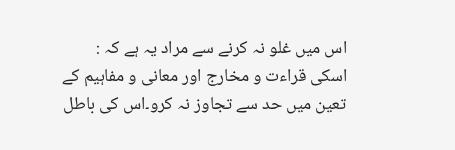اس میں غلو نہ کرنے سے مراد یہ ہے کہ :
اسکی قراءت و مخارج اور معانی و مفاہیم کے تعین میں حد سے تجاوز نہ کرو۔اس کی باطل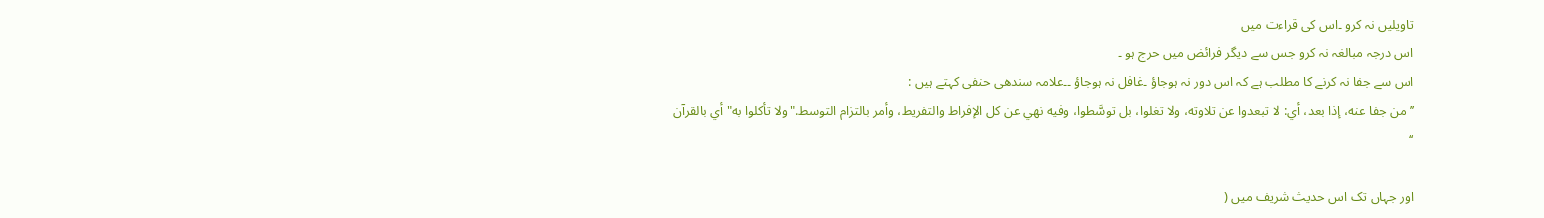تاویلیں نہ کرو ۔اس کی قراءت میں
اس درجہ مبالغہ نہ کرو جس سے دیگر فرائض میں حرج ہو ۔
اس سے جفا نہ کرنے کا مطلب ہے کہ اس دور نہ ہوجاؤ ۔غافل نہ ہوجاؤ ۔۔علامہ سندھی حنفی کہتے ہیں :
’’ من جفا عنه، إذا بعد، أي: لا تبعدوا عن تلاوته، ولا تغلوا، بل توسَّطوا، وفيه نهي عن كل الإفراط والتفريط، وأمر بالتزام التوسط."ولا تأكلوا به" أي بالقرآن ‘‘

اور جہاں تک اس حدیث شریف میں (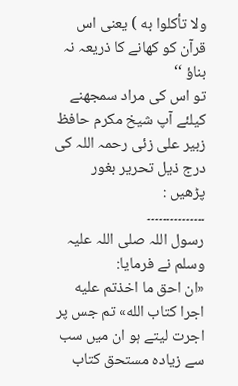ولا تأكلوا به ) یعنی اس قرآن کو کھانے کا ذریعہ نہ بناؤ ‘‘
تو اس کی مراد سمجھنے کیلئے آپ شیخ مکرم حافظ زبیر علی زئی رحمہ اللہ کی درج ذیل تحریر بغور پڑھیں :
۔۔۔۔۔۔۔۔۔۔۔۔۔۔۔
رسول اللہ صلی اللہ علیہ وسلم نے فرمایا:
«ان احق ما اخذتم علیه اجرا کتاب الله» تم جس پر اجرت لیتے ہو ان میں سب سے زیادہ مستحق کتاب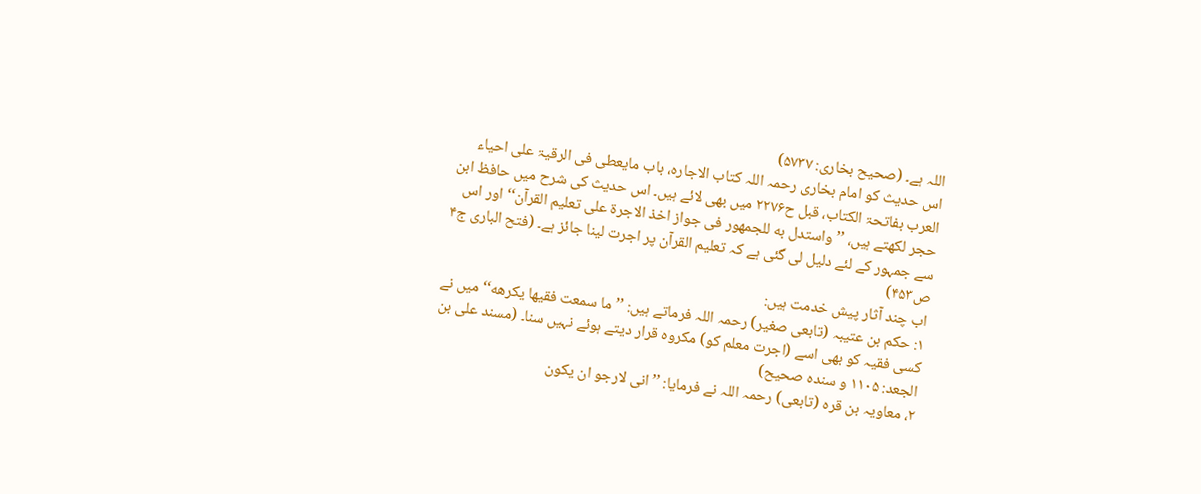اللہ ہے۔ (صحیح بخاری: ۵۷۳۷)
اس حدیث کو امام بخاری رحمہ اللہ کتاب الاجارہ، باب مایعطی فی الرقیۃ علی احیاء العرب بفاتحۃ الکتاب، قبل ح۲۲۷۶ میں بھی لائے ہیں۔ اس حدیث کی شرح میں حافظ ابن حجر لکھتے ہیں، ’’واستدل به للجمهور فی جواز اخذ الاجرة علی تعلیم القرآن‘‘ اور اس سے جمہور کے لئے دلیل لی گئی ہے کہ تعلیم القرآن پر اجرت لینا جائز ہے۔ (فتح الباری ج۴ ص۴۵۳)
اب چند آثار پیش خدمت ہیں:
۱: حکم بن عتیبہ (تابعی صغیر) رحمہ اللہ فرماتے ہیں: ’’ما سمعت فقیها یکرهه‘‘ میں نے کسی فقیہ کو بھی اسے (اجرت معلم کو) مکروہ قرار دیتے ہوئے نہیں سنا۔ (مسند علی بن الجعد: ۱۱۰۵ و سندہ صحیح)
۲، معاویہ بن قرہ (تابعی) رحمہ اللہ نے فرمایا: ’’انی لارجو ان یکون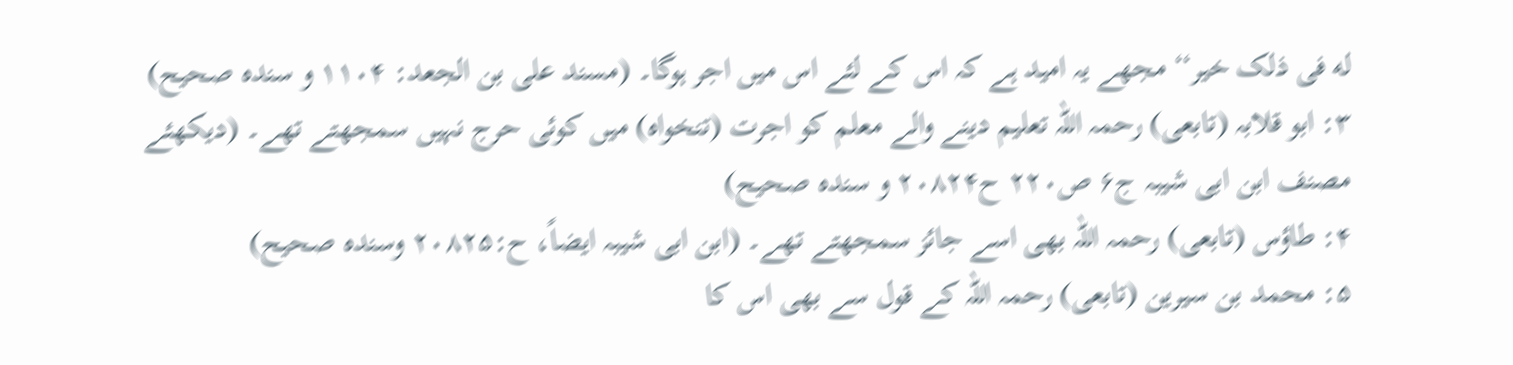له فی ذلک خیر‘‘ مجھے یہ امید ہے کہ اس کے لئے اس میں اجر ہوگا۔ (مسند علی بن الجعد: ۱۱۰۴ و سندہ صحیح)
۳: ابو قلابہ (تابعی) رحمہ اللہ تعلیم دینے والے معلم کو اجرت (تنخواہ) میں کوئی حرج نہیں سمجھتے تھے۔ (دیکھئے مصنف ابن ابی شیبہ ج۶ ص۲۲۰ ح۲۰۸۲۴ و سندہ صحیح)
۴: طاؤس (تابعی) رحمہ اللہ بھی اسے جائز سمجھتے تھے۔ (ابن ابی شیبہ ایضاً، ح:۲۰۸۲۵ وسندہ صحیح)
۵: محمد بن سیرین (تابعی) رحمہ اللہ کے قول سے بھی اس کا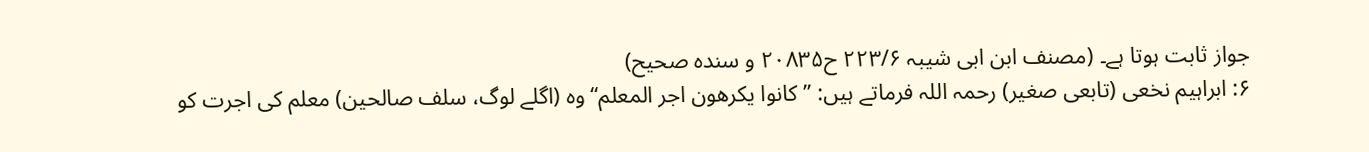جواز ثابت ہوتا ہے۔ (مصنف ابن ابی شیبہ ۲۲۳/۶ ح۲۰۸۳۵ و سندہ صحیح)
۶: ابراہیم نخعی (تابعی صغیر) رحمہ اللہ فرماتے ہیں: ’’کانوا یکرهون اجر المعلم‘‘ وہ (اگلے لوگ، سلف صالحین) معلم کی اجرت کو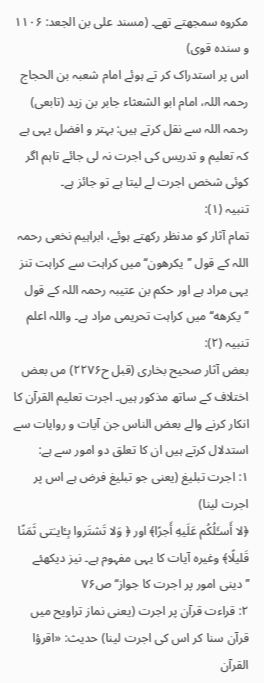مکروہ سمجھتے تھے۔ (مسند علی بن الجعد: ۱۱۰۶ و سندہ قوی)
اس پر استدراک کر تے ہوئے امام شعبہ بن الحجاج رحمہ اللہ، امام ابو الشعثاء جابر بن زید (تابعی) رحمہ اللہ سے نقل کرتے ہیں: بہتر و افضل یہی ہے کہ تعلیم و تدریس کی اجرت نہ لی جائے تاہم اگر کوئی شخص اجرت لے لیتا ہے تو جائز ہے۔
تنبیہ (۱):
تمام آثار کو مدنظر رکھتے ہوئے، ابراہیم نخعی رحمہ اللہ کے قول ’’یکرهون‘‘ میں کراہت سے کراہت تنز یہی مراد ہے اور حکم بن عتیبہ رحمہ اللہ کے قول ’’یکرهه‘‘ میں کراہت تحریمی مراد ہے۔ واللہ اعلم
تنبیہ (۲):
بعض آثار صحیح بخاری (قبل ح۲۲۷۶) مں بعض اختلاف کے ساتھ مذکور ہیں۔ اجرت تعلیم القرآن کا انکار کرنے والے بعض الناس جن آیات و روایات سے استدلال کرتے ہیں ان کا تعلق دو امور سے ہے:
۱: اجرت تبلیغ (یعنی جو تبلیغ فرض ہے اس پر اجرت لینا)
﴿لا أَسـَٔلُكُم عَلَيهِ أَجرًا﴾ اور ﴿ وَلا تَشتَروا بِـٔايـٰتى ثَمَنًا قَليلًا﴾ وغیرہ آیات کا یہی مفہوم ہے۔ نیز دیکھئے ’’دینی امور پر اجرت کا جواز‘‘ ص۷۶
۲: قراءت قرآن پر اجرت (یعنی نماز تراویح میں قرآن سنا کر اس کی اجرت لینا) حدیث: «اقرؤا القرآن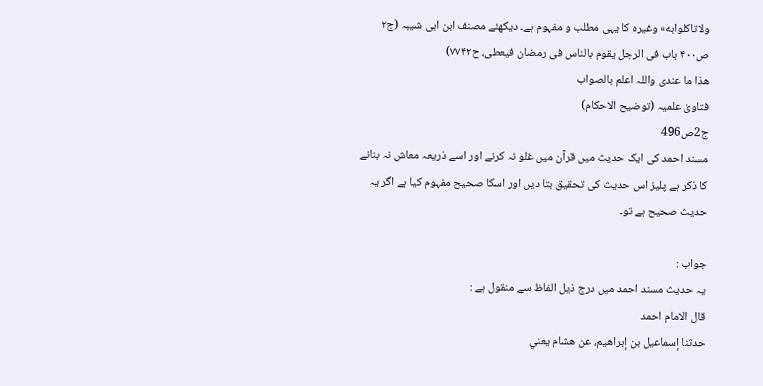ولاتاکلوابه» وغیرہ کا یہی مطلب و مفہوم ہے۔ دیکھئے مصنف ابن ابی شیبہ (ج۲ ص۴۰۰ باب فی الرجل یقوم بالناس فی رمضان فیعطی، ح۷۷۴۲)
ھذا ما عندی واللہ اعلم بالصواب
فتاویٰ علمیہ (توضیح الاحکام)
ج2ص496
مسند احمد کی ایک حدیث میں قرآن میں غلو نہ کرنے اور اسے ذریعہ معاش نہ بنانے کا ذکر ہے پلیز اس حدیث کی تحقیق بتا دیں اور اسکا صحیح مفہوم کیا ہے اگر یہ حدیث صحیح ہے تو۔

جواب :
یہ حدیث مسند احمد میں درج ذیل الفاظ سے منقول ہے :
قال الامام احمد
حدثنا إسماعيل بن إبراهيم، عن هشام يعني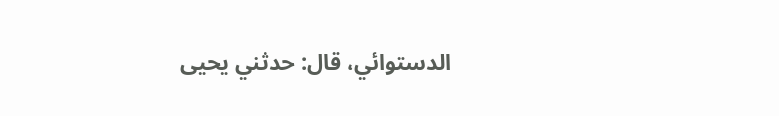الدستوائي، قال: حدثني يحيى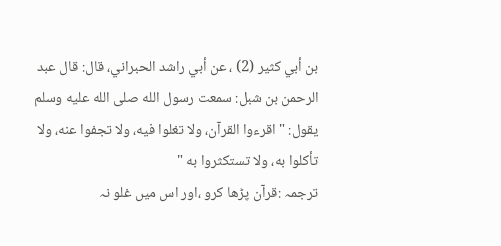بن أبي كثير (2) ، عن أبي راشد الحبراني، قال: قال عبد الرحمن بن شبل: سمعت رسول الله صلى الله عليه وسلم يقول: " اقرءوا القرآن، ولا تغلوا فيه، ولا تجفوا عنه، ولا تأكلوا به، ولا تستكثروا به "
ترجمہ :قرآن پڑھا کرو ،اور اس میں غلو نہ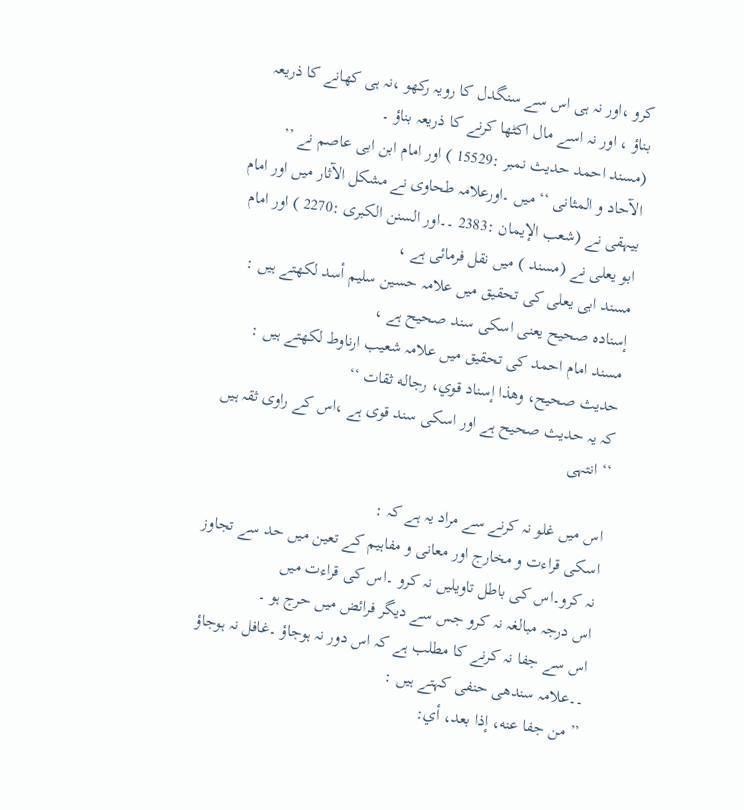کرو ،اور نہ ہی اس سے سنگدل کا رویہ رکھو ،نہ ہی کھانے کا ذریعہ بناؤ ، اور نہ اسے مال اکٹھا کرنے کا ذریعہ بناؤ ۔
(مسند احمد حدیث نمبر :15529 ) اور امام ابن ابی عاصم نے ’’ الآحاد و المثانی ‘‘ میں ۔اورعلامہ طحاوی نے مشکل الآثار میں اور امام بیہقی نے (شعب الإيمان :2383 ۔۔اور السنن الکبری :2270 ) اور امام ابو یعلی نے (مسند ) میں نقل فرمائی ہے ،
مسند ابی یعلی کی تحقیق میں علامہ حسين سليم أسد لکھتے ہیں : إسناده صحيح یعنی اسکی سند صحیح ہے ،
مسند امام احمد کی تحقیق میں علامہ شعیب ارناوط لکھتے ہیں : حديث صحيح، وهذا إسناد قوي، رجاله ثقات ‘‘
کہ یہ حدیث صحیح ہے اور اسکی سند قوی ہے ،اس کے راوی ثقہ ہیں ‘‘ انتہی

اس میں غلو نہ کرنے سے مراد یہ ہے کہ :
اسکی قراءت و مخارج اور معانی و مفاہیم کے تعین میں حد سے تجاوز نہ کرو۔اس کی باطل تاویلیں نہ کرو ۔اس کی قراءت میں
اس درجہ مبالغہ نہ کرو جس سے دیگر فرائض میں حرج ہو ۔
اس سے جفا نہ کرنے کا مطلب ہے کہ اس دور نہ ہوجاؤ ۔غافل نہ ہوجاؤ ۔۔علامہ سندھی حنفی کہتے ہیں :
’’ من جفا عنه، إذا بعد، أي: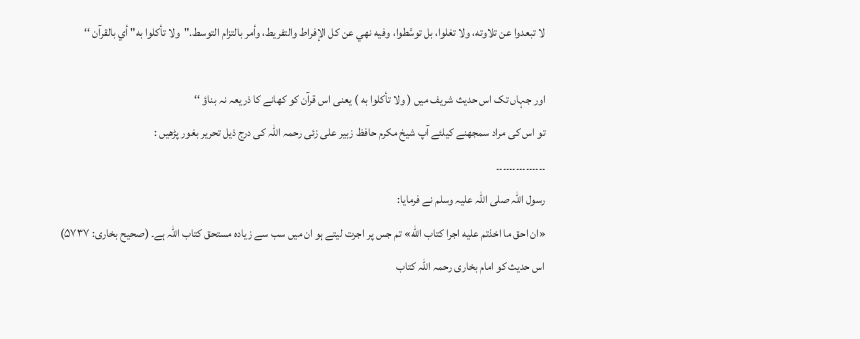لا تبعدوا عن تلاوته، ولا تغلوا، بل توسَّطوا، وفيه نهي عن كل الإفراط والتفريط، وأمر بالتزام التوسط."ولا تأكلوا به" أي بالقرآن ‘‘

اور جہاں تک اس حدیث شریف میں ( ولا تأكلوا به ) یعنی اس قرآن کو کھانے کا ذریعہ نہ بناؤ ‘‘
تو اس کی مراد سمجھنے کیلئے آپ شیخ مکرم حافظ زبیر علی زئی رحمہ اللہ کی درج ذیل تحریر بغور پڑھیں :
۔۔۔۔۔۔۔۔۔۔۔۔۔۔۔
رسول اللہ صلی اللہ علیہ وسلم نے فرمایا:
«ان احق ما اخذتم علیه اجرا کتاب الله» تم جس پر اجرت لیتے ہو ان میں سب سے زیادہ مستحق کتاب اللہ ہے۔ (صحیح بخاری: ۵۷۳۷)
اس حدیث کو امام بخاری رحمہ اللہ کتاب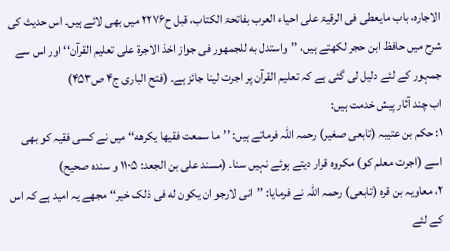الاجارہ، باب مایعطی فی الرقیۃ علی احیاء العرب بفاتحۃ الکتاب، قبل ح۲۲۷۶ میں بھی لائے ہیں۔ اس حدیث کی شرح میں حافظ ابن حجر لکھتے ہیں، ’’واستدل به للجمهور فی جواز اخذ الاجرة علی تعلیم القرآن‘‘ اور اس سے جمہور کے لئے دلیل لی گئی ہے کہ تعلیم القرآن پر اجرت لینا جائز ہے۔ (فتح الباری ج۴ ص۴۵۳)
اب چند آثار پیش خدمت ہیں:
۱: حکم بن عتیبہ (تابعی صغیر) رحمہ اللہ فرماتے ہیں: ’’ما سمعت فقیها یکرهه‘‘ میں نے کسی فقیہ کو بھی اسے (اجرت معلم کو) مکروہ قرار دیتے ہوئے نہیں سنا۔ (مسند علی بن الجعد: ۱۱۰۵ و سندہ صحیح)
۲، معاویہ بن قرہ (تابعی) رحمہ اللہ نے فرمایا: ’’انی لارجو ان یکون له فی ذلک خیر‘‘ مجھے یہ امید ہے کہ اس کے لئے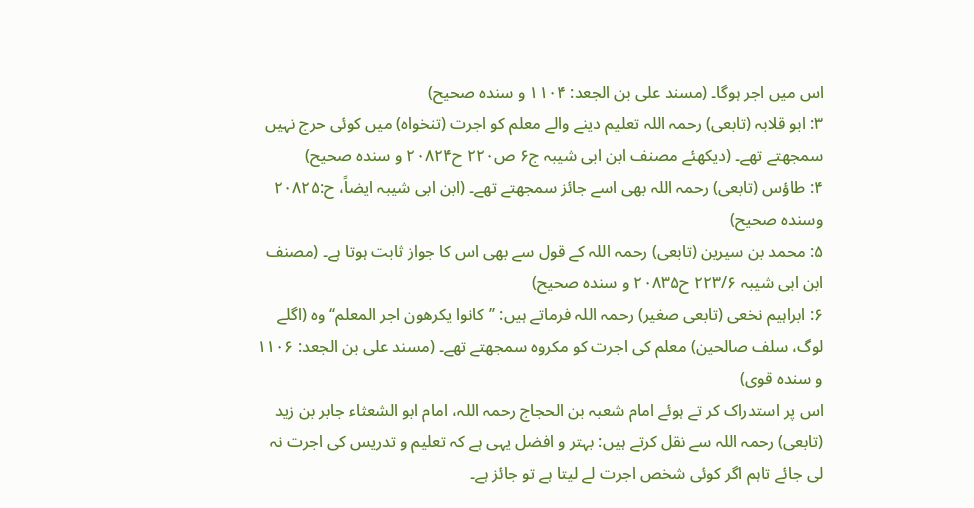اس میں اجر ہوگا۔ (مسند علی بن الجعد: ۱۱۰۴ و سندہ صحیح)
۳: ابو قلابہ (تابعی) رحمہ اللہ تعلیم دینے والے معلم کو اجرت (تنخواہ) میں کوئی حرج نہیں سمجھتے تھے۔ (دیکھئے مصنف ابن ابی شیبہ ج۶ ص۲۲۰ ح۲۰۸۲۴ و سندہ صحیح)
۴: طاؤس (تابعی) رحمہ اللہ بھی اسے جائز سمجھتے تھے۔ (ابن ابی شیبہ ایضاً، ح:۲۰۸۲۵ وسندہ صحیح)
۵: محمد بن سیرین (تابعی) رحمہ اللہ کے قول سے بھی اس کا جواز ثابت ہوتا ہے۔ (مصنف ابن ابی شیبہ ۲۲۳/۶ ح۲۰۸۳۵ و سندہ صحیح)
۶: ابراہیم نخعی (تابعی صغیر) رحمہ اللہ فرماتے ہیں: ’’کانوا یکرهون اجر المعلم‘‘ وہ (اگلے لوگ، سلف صالحین) معلم کی اجرت کو مکروہ سمجھتے تھے۔ (مسند علی بن الجعد: ۱۱۰۶ و سندہ قوی)
اس پر استدراک کر تے ہوئے امام شعبہ بن الحجاج رحمہ اللہ، امام ابو الشعثاء جابر بن زید (تابعی) رحمہ اللہ سے نقل کرتے ہیں: بہتر و افضل یہی ہے کہ تعلیم و تدریس کی اجرت نہ لی جائے تاہم اگر کوئی شخص اجرت لے لیتا ہے تو جائز ہے۔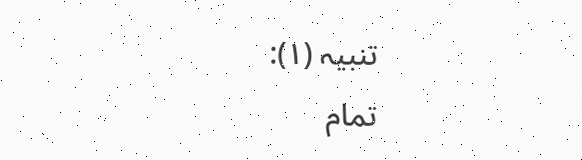تنبیہ (۱):
تمام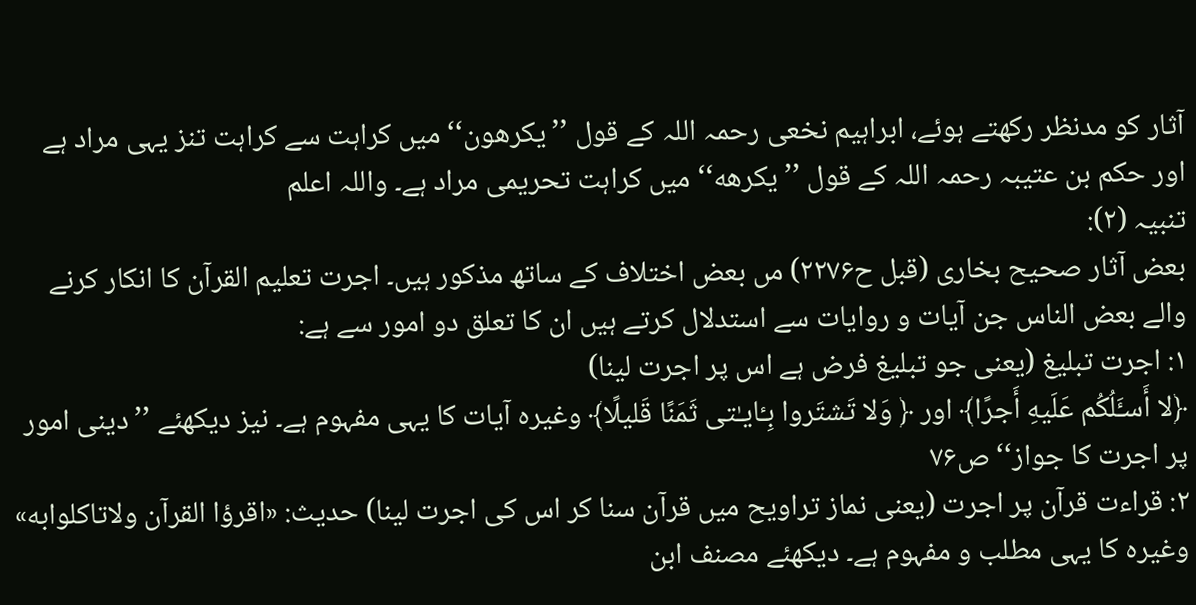آثار کو مدنظر رکھتے ہوئے، ابراہیم نخعی رحمہ اللہ کے قول ’’یکرهون‘‘ میں کراہت سے کراہت تنز یہی مراد ہے اور حکم بن عتیبہ رحمہ اللہ کے قول ’’یکرهه‘‘ میں کراہت تحریمی مراد ہے۔ واللہ اعلم
تنبیہ (۲):
بعض آثار صحیح بخاری (قبل ح۲۲۷۶) مں بعض اختلاف کے ساتھ مذکور ہیں۔ اجرت تعلیم القرآن کا انکار کرنے والے بعض الناس جن آیات و روایات سے استدلال کرتے ہیں ان کا تعلق دو امور سے ہے:
۱: اجرت تبلیغ (یعنی جو تبلیغ فرض ہے اس پر اجرت لینا)
﴿لا أَسـَٔلُكُم عَلَيهِ أَجرًا﴾ اور ﴿ وَلا تَشتَروا بِـٔايـٰتى ثَمَنًا قَليلًا﴾ وغیرہ آیات کا یہی مفہوم ہے۔ نیز دیکھئے ’’دینی امور پر اجرت کا جواز‘‘ ص۷۶
۲: قراءت قرآن پر اجرت (یعنی نماز تراویح میں قرآن سنا کر اس کی اجرت لینا) حدیث: «اقرؤا القرآن ولاتاکلوابه» وغیرہ کا یہی مطلب و مفہوم ہے۔ دیکھئے مصنف ابن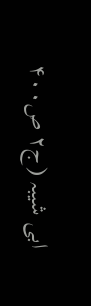ابی شیبہ (ج۲ ص۴۰۰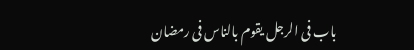باب فی الرجل یقوم بالناس فی رمضان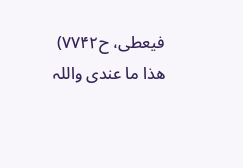فیعطی، ح۷۷۴۲)
ھذا ما عندی واللہ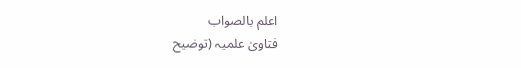اعلم بالصواب
فتاویٰ علمیہ (توضیح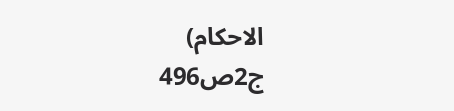الاحکام)
ج2ص496